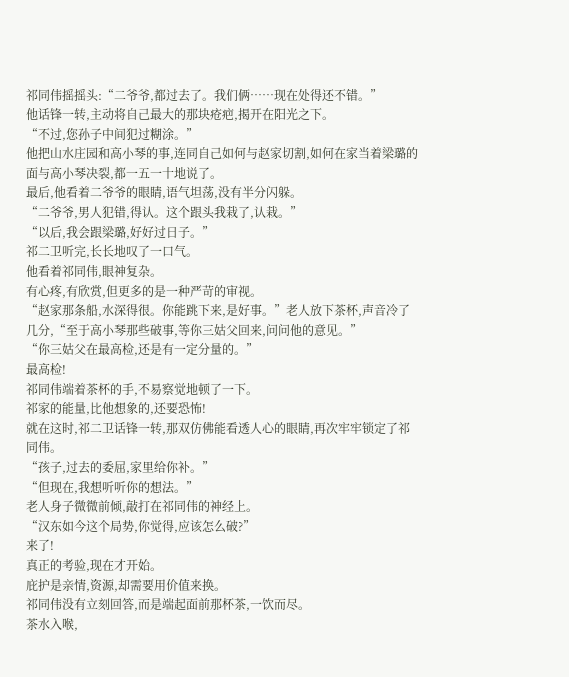祁同伟摇摇头:“二爷爷,都过去了。我们俩……现在处得还不错。”
他话锋一转,主动将自己最大的那块疮疤,揭开在阳光之下。
“不过,您孙子中间犯过糊涂。”
他把山水庄园和高小琴的事,连同自己如何与赵家切割,如何在家当着梁璐的面与高小琴决裂,都一五一十地说了。
最后,他看着二爷爷的眼睛,语气坦荡,没有半分闪躲。
“二爷爷,男人犯错,得认。这个跟头我栽了,认栽。”
“以后,我会跟梁璐,好好过日子。”
祁二卫听完,长长地叹了一口气。
他看着祁同伟,眼神复杂。
有心疼,有欣赏,但更多的是一种严苛的审视。
“赵家那条船,水深得很。你能跳下来,是好事。”老人放下茶杯,声音冷了几分,“至于高小琴那些破事,等你三姑父回来,问问他的意见。”
“你三姑父在最高检,还是有一定分量的。”
最高检!
祁同伟端着茶杯的手,不易察觉地顿了一下。
祁家的能量,比他想象的,还要恐怖!
就在这时,祁二卫话锋一转,那双仿佛能看透人心的眼睛,再次牢牢锁定了祁同伟。
“孩子,过去的委屈,家里给你补。”
“但现在,我想听听你的想法。”
老人身子微微前倾,敲打在祁同伟的神经上。
“汉东如今这个局势,你觉得,应该怎么破?”
来了!
真正的考验,现在才开始。
庇护是亲情,资源,却需要用价值来换。
祁同伟没有立刻回答,而是端起面前那杯茶,一饮而尽。
茶水入喉,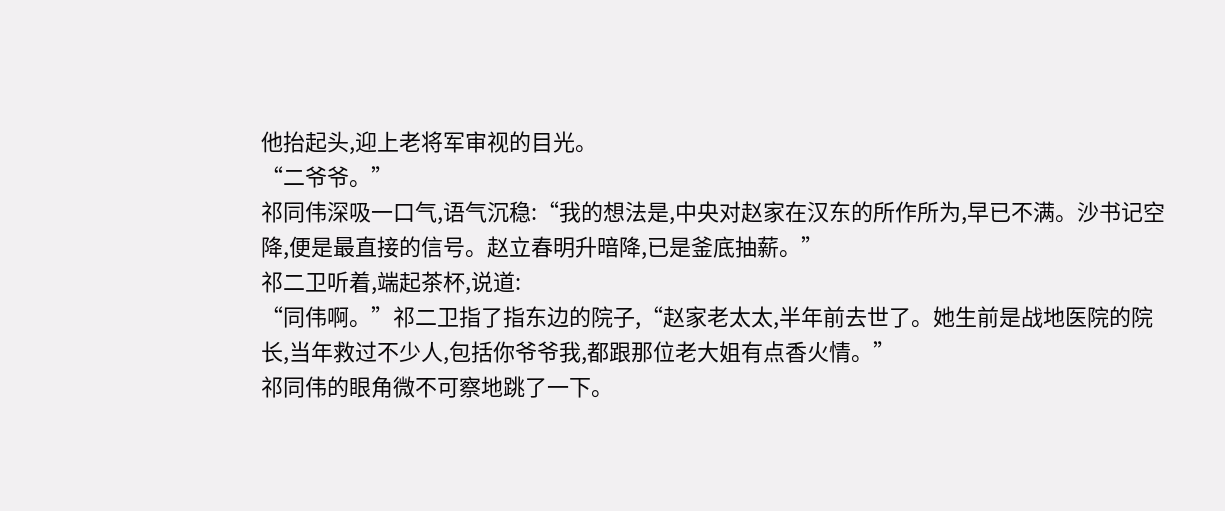他抬起头,迎上老将军审视的目光。
“二爷爷。”
祁同伟深吸一口气,语气沉稳:“我的想法是,中央对赵家在汉东的所作所为,早已不满。沙书记空降,便是最直接的信号。赵立春明升暗降,已是釜底抽薪。”
祁二卫听着,端起茶杯,说道:
“同伟啊。”祁二卫指了指东边的院子,“赵家老太太,半年前去世了。她生前是战地医院的院长,当年救过不少人,包括你爷爷我,都跟那位老大姐有点香火情。”
祁同伟的眼角微不可察地跳了一下。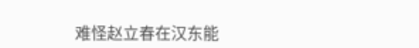难怪赵立春在汉东能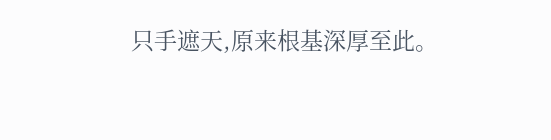只手遮天,原来根基深厚至此。